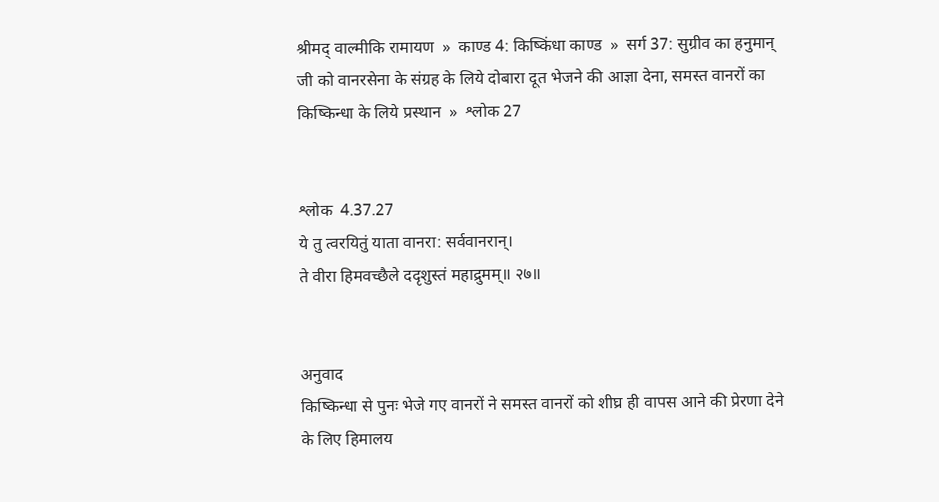श्रीमद् वाल्मीकि रामायण  »  काण्ड 4: किष्किंधा काण्ड  »  सर्ग 37: सुग्रीव का हनुमान् जी को वानरसेना के संग्रह के लिये दोबारा दूत भेजने की आज्ञा देना, समस्त वानरों का किष्किन्धा के लिये प्रस्थान  »  श्लोक 27


श्लोक  4.37.27
ये तु त्वरयितुं याता वानरा: सर्ववानरान्।
ते वीरा हिमवच्छैले ददृशुस्तं महाद्रुमम्॥ २७॥


अनुवाद
किष्किन्धा से पुनः भेजे गए वानरों ने समस्त वानरों को शीघ्र ही वापस आने की प्रेरणा देने के लिए हिमालय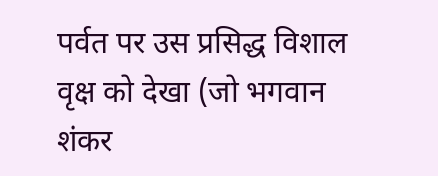पर्वत पर उस प्रसिद्ध विशाल वृक्ष को देखा (जो भगवान शंकर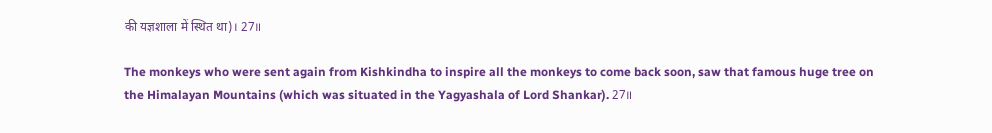की यज्ञशाला में स्थित था)। 27॥

The monkeys who were sent again from Kishkindha to inspire all the monkeys to come back soon, saw that famous huge tree on the Himalayan Mountains (which was situated in the Yagyashala of Lord Shankar). 27॥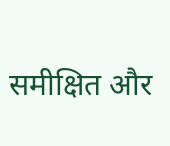समीक्षित और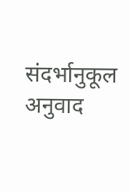संदर्भानुकूल अनुवाद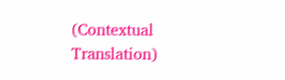(Contextual Translation)